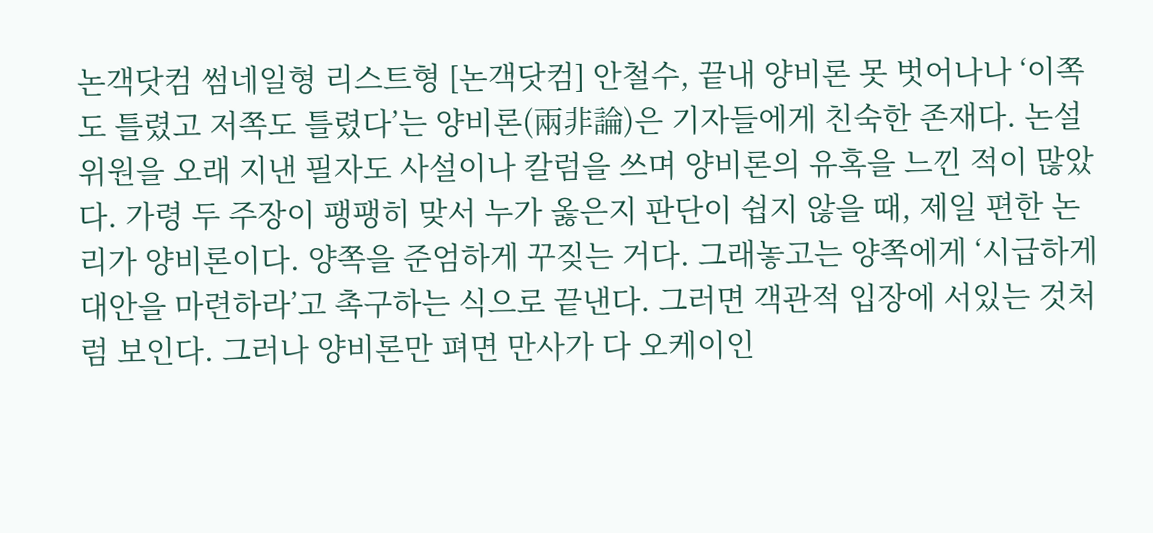논객닷컴 썸네일형 리스트형 [논객닷컴] 안철수, 끝내 양비론 못 벗어나나 ‘이쪽도 틀렸고 저쪽도 틀렸다’는 양비론(兩非論)은 기자들에게 친숙한 존재다. 논설위원을 오래 지낸 필자도 사설이나 칼럼을 쓰며 양비론의 유혹을 느낀 적이 많았다. 가령 두 주장이 팽팽히 맞서 누가 옳은지 판단이 쉽지 않을 때, 제일 편한 논리가 양비론이다. 양쪽을 준엄하게 꾸짖는 거다. 그래놓고는 양쪽에게 ‘시급하게 대안을 마련하라’고 촉구하는 식으로 끝낸다. 그러면 객관적 입장에 서있는 것처럼 보인다. 그러나 양비론만 펴면 만사가 다 오케이인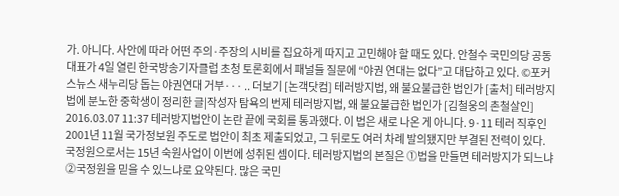가. 아니다. 사안에 따라 어떤 주의·주장의 시비를 집요하게 따지고 고민해야 할 때도 있다. 안철수 국민의당 공동대표가 4일 열린 한국방송기자클럽 초청 토론회에서 패널들 질문에 “야권 연대는 없다”고 대답하고 있다. ©포커스뉴스 새누리당 돕는 야권연대 거부··· .. 더보기 [논객닷컴] 테러방지법, 왜 불요불급한 법인가 [출처] 테러방지법에 분노한 중학생이 정리한 글|작성자 탐욕의 번제 테러방지법, 왜 불요불급한 법인가 [김철웅의 촌철살인] 2016.03.07 11:37 테러방지법안이 논란 끝에 국회를 통과했다. 이 법은 새로 나온 게 아니다. 9·11 테러 직후인 2001년 11월 국가정보원 주도로 법안이 최초 제출되었고, 그 뒤로도 여러 차례 발의됐지만 부결된 전력이 있다. 국정원으로서는 15년 숙원사업이 이번에 성취된 셈이다. 테러방지법의 본질은 ⓵법을 만들면 테러방지가 되느냐 ⓶국정원을 믿을 수 있느냐로 요약된다. 많은 국민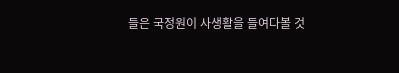들은 국정원이 사생활을 들여다볼 것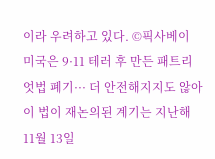이라 우려하고 있다. ©픽사베이 미국은 9·11 테러 후 만든 패트리엇법 폐기··· 더 안전해지지도 않아 이 법이 재논의된 계기는 지난해 11월 13일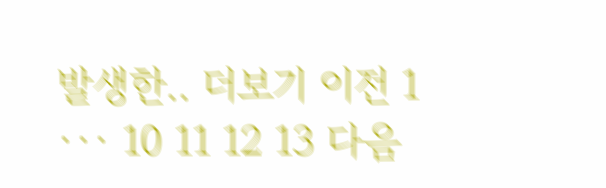발생한.. 더보기 이전 1 ··· 10 11 12 13 다음